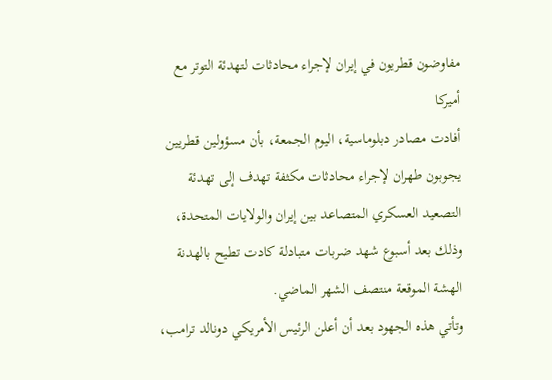مفاوضون قطريون في إيران لإجراء محادثات لتهدئة التوتر مع أميركا
أفادت مصادر دبلوماسية، اليوم الجمعة، بأن مسؤولين قطريين يجوبون طهران لإجراء محادثات مكثفة تهدف إلى تهدئة التصعيد العسكري المتصاعد بين إيران والولايات المتحدة، وذلك بعد أسبوع شهد ضربات متبادلة كادت تطيح بالهدنة الهشة الموقعة منتصف الشهر الماضي.
وتأتي هذه الجهود بعد أن أعلن الرئيس الأمريكي دونالد ترامب،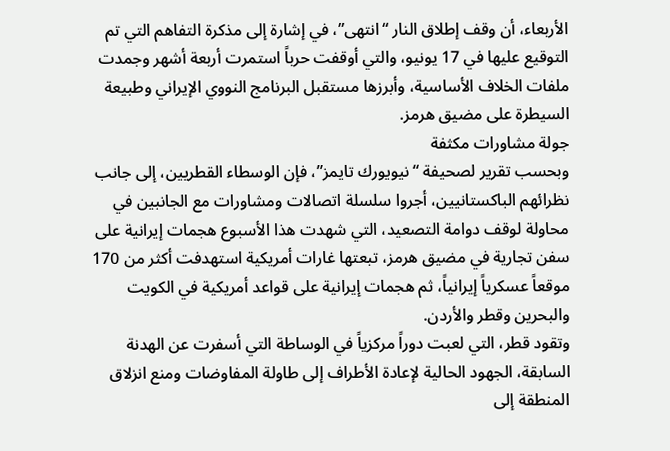الأربعاء، أن وقف إطلاق النار “انتهى”، في إشارة إلى مذكرة التفاهم التي تم التوقيع عليها في 17 يونيو، والتي أوقفت حرباً استمرت أربعة أشهر وجمدت ملفات الخلاف الأساسية، وأبرزها مستقبل البرنامج النووي الإيراني وطبيعة السيطرة على مضيق هرمز.
جولة مشاورات مكثفة
وبحسب تقرير لصحيفة “نيويورك تايمز”، فإن الوسطاء القطريين، إلى جانب نظرائهم الباكستانيين، أجروا سلسلة اتصالات ومشاورات مع الجانبين في محاولة لوقف دوامة التصعيد، التي شهدت هذا الأسبوع هجمات إيرانية على سفن تجارية في مضيق هرمز، تبعتها غارات أمريكية استهدفت أكثر من 170 موقعاً عسكرياً إيرانياً، ثم هجمات إيرانية على قواعد أمريكية في الكويت والبحرين وقطر والأردن.
وتقود قطر، التي لعبت دوراً مركزياً في الوساطة التي أسفرت عن الهدنة السابقة، الجهود الحالية لإعادة الأطراف إلى طاولة المفاوضات ومنع انزلاق المنطقة إلى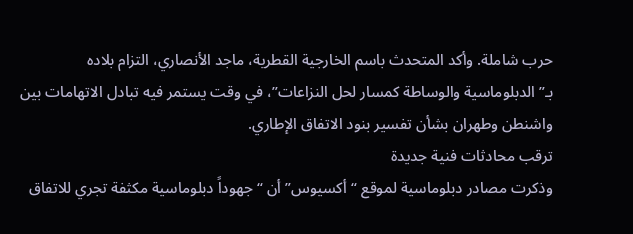حرب شاملة. وأكد المتحدث باسم الخارجية القطرية، ماجد الأنصاري، التزام بلاده بـ”الدبلوماسية والوساطة كمسار لحل النزاعات”، في وقت يستمر فيه تبادل الاتهامات بين واشنطن وطهران بشأن تفسير بنود الاتفاق الإطاري.
ترقب محادثات فنية جديدة
وذكرت مصادر دبلوماسية لموقع “أكسيوس” أن “جهوداً دبلوماسية مكثفة تجري للاتفاق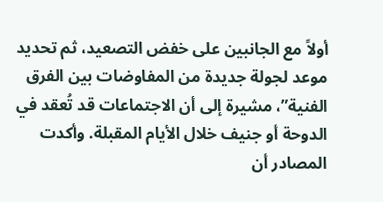أولاً مع الجانبين على خفض التصعيد، ثم تحديد موعد لجولة جديدة من المفاوضات بين الفرق الفنية”، مشيرة إلى أن الاجتماعات قد تُعقد في الدوحة أو جنيف خلال الأيام المقبلة. وأكدت المصادر أن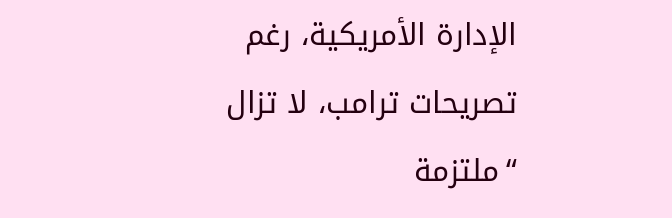الإدارة الأمريكية، رغم تصريحات ترامب، لا تزال “ملتزمة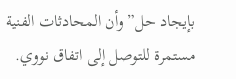بإيجاد حل” وأن المحادثات الفنية مستمرة للتوصل إلى اتفاق نووي.